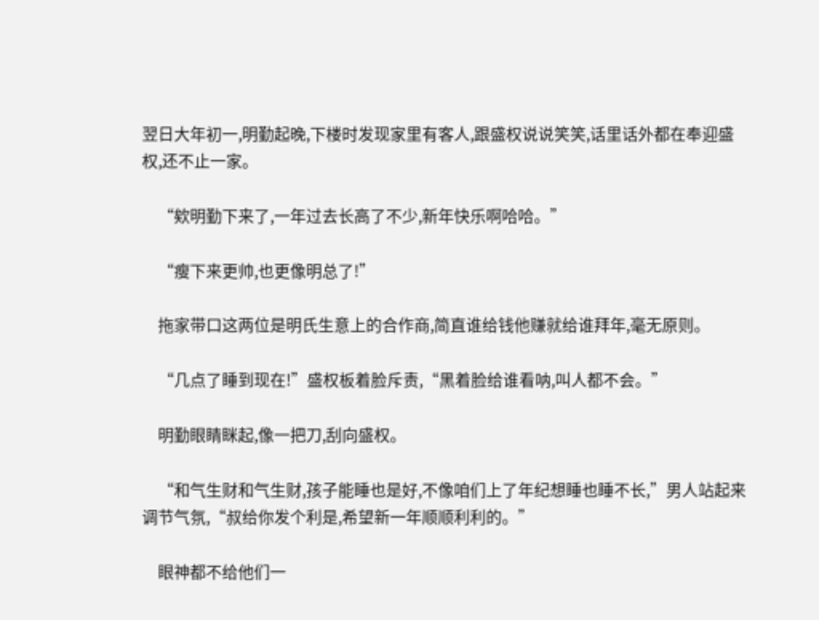翌日大年初一,明勤起晚,下楼时发现家里有客人,跟盛权说说笑笑,话里话外都在奉迎盛权,还不止一家。

    “欸明勤下来了,一年过去长高了不少,新年快乐啊哈哈。”

    “瘦下来更帅,也更像明总了!”

    拖家带口这两位是明氏生意上的合作商,简直谁给钱他赚就给谁拜年,毫无原则。

    “几点了睡到现在!”盛权板着脸斥责,“黑着脸给谁看呐,叫人都不会。”

    明勤眼睛眯起,像一把刀,刮向盛权。

    “和气生财和气生财,孩子能睡也是好,不像咱们上了年纪想睡也睡不长,”男人站起来调节气氛,“叔给你发个利是,希望新一年顺顺利利的。”

    眼神都不给他们一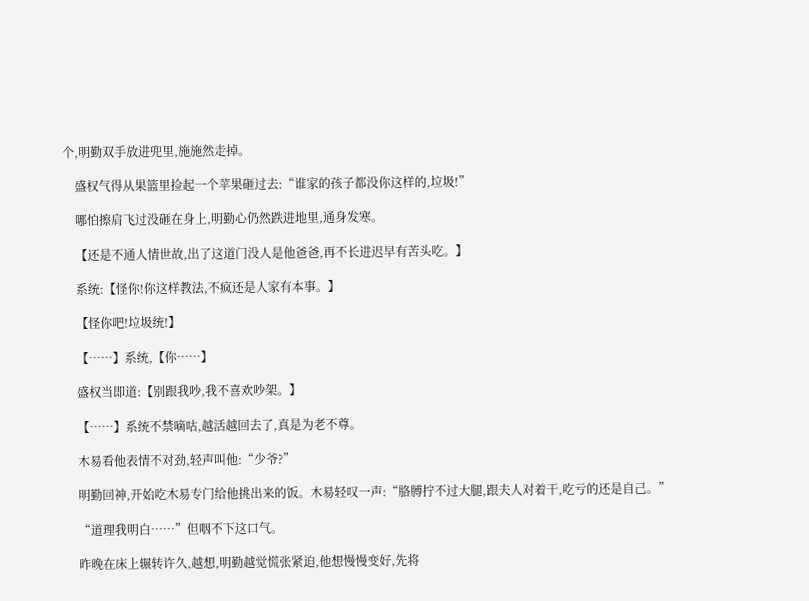个,明勤双手放进兜里,施施然走掉。

    盛权气得从果篮里捡起一个苹果砸过去:“谁家的孩子都没你这样的,垃圾!”

    哪怕擦肩飞过没砸在身上,明勤心仍然跌进地里,通身发寒。

    【还是不通人情世故,出了这道门没人是他爸爸,再不长进迟早有苦头吃。】

    系统:【怪你!你这样教法,不疯还是人家有本事。】

    【怪你吧!垃圾统!】

    【……】系统,【你……】

    盛权当即道:【别跟我吵,我不喜欢吵架。】

    【……】系统不禁嘀咕,越活越回去了,真是为老不尊。

    木易看他表情不对劲,轻声叫他:“少爷?”

    明勤回神,开始吃木易专门给他挑出来的饭。木易轻叹一声:“胳膊拧不过大腿,跟夫人对着干,吃亏的还是自己。”

    “道理我明白……”但咽不下这口气。

    昨晚在床上辗转许久,越想,明勤越觉慌张紧迫,他想慢慢变好,先将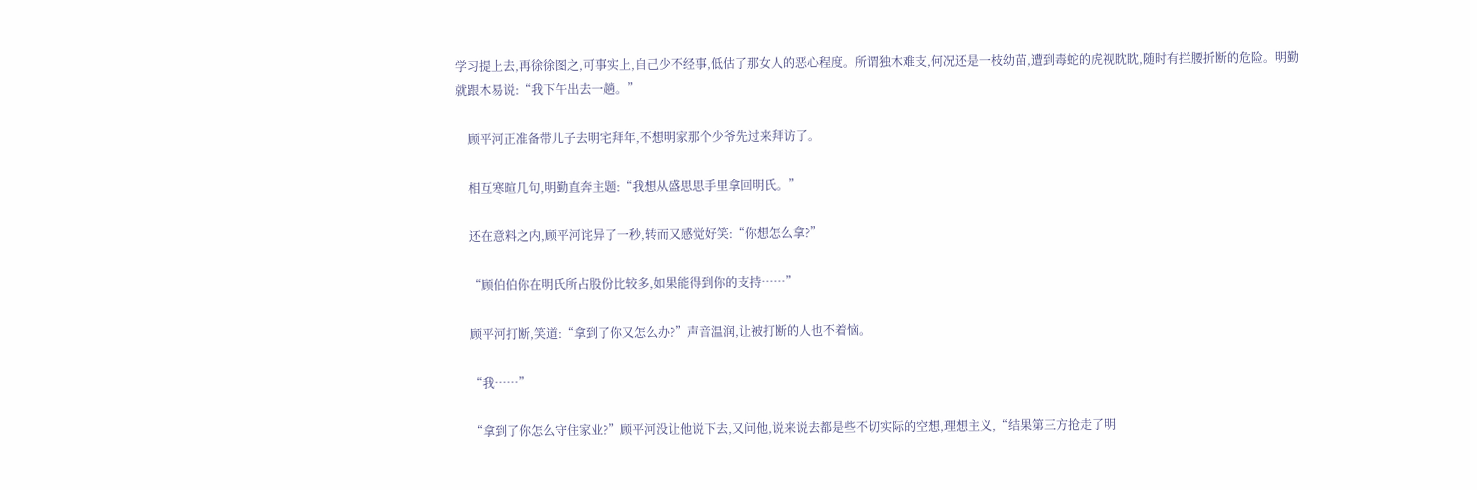学习提上去,再徐徐图之,可事实上,自己少不经事,低估了那女人的恶心程度。所谓独木难支,何况还是一枝幼苗,遭到毒蛇的虎视眈眈,随时有拦腰折断的危险。明勤就跟木易说:“我下午出去一趟。”

    顾平河正准备带儿子去明宅拜年,不想明家那个少爷先过来拜访了。

    相互寒暄几句,明勤直奔主题:“我想从盛思思手里拿回明氏。”

    还在意料之内,顾平河诧异了一秒,转而又感觉好笑:“你想怎么拿?”

    “顾伯伯你在明氏所占股份比较多,如果能得到你的支持……”

    顾平河打断,笑道:“拿到了你又怎么办?”声音温润,让被打断的人也不着恼。

    “我……”

    “拿到了你怎么守住家业?”顾平河没让他说下去,又问他,说来说去都是些不切实际的空想,理想主义,“结果第三方抢走了明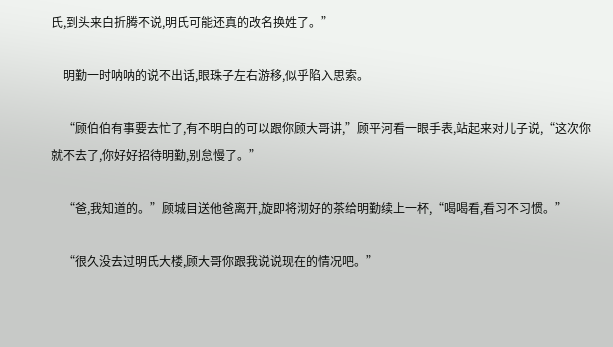氏,到头来白折腾不说,明氏可能还真的改名换姓了。”

    明勤一时呐呐的说不出话,眼珠子左右游移,似乎陷入思索。

    “顾伯伯有事要去忙了,有不明白的可以跟你顾大哥讲,”顾平河看一眼手表,站起来对儿子说,“这次你就不去了,你好好招待明勤,别怠慢了。”

    “爸,我知道的。”顾城目送他爸离开,旋即将沏好的茶给明勤续上一杯,“喝喝看,看习不习惯。”

    “很久没去过明氏大楼,顾大哥你跟我说说现在的情况吧。”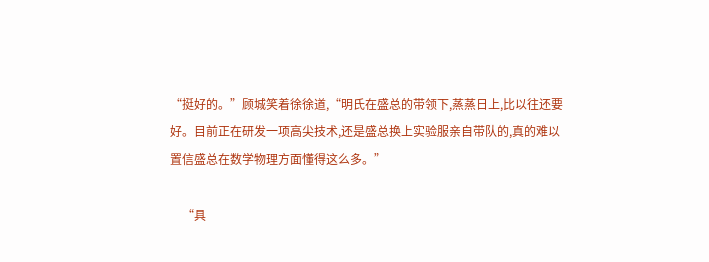“挺好的。”顾城笑着徐徐道,“明氏在盛总的带领下,蒸蒸日上,比以往还要好。目前正在研发一项高尖技术,还是盛总换上实验服亲自带队的,真的难以置信盛总在数学物理方面懂得这么多。”

    “具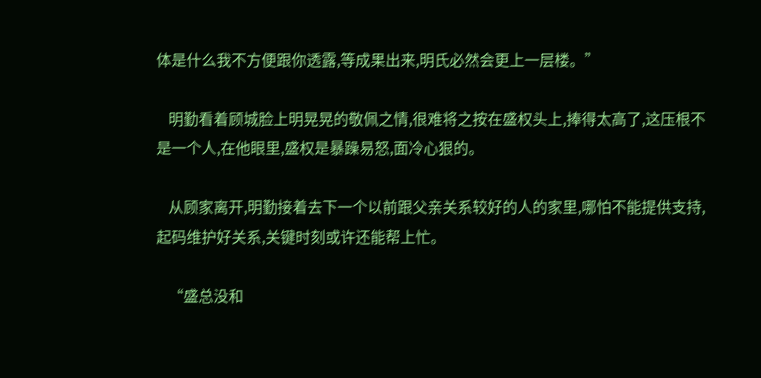体是什么我不方便跟你透露,等成果出来,明氏必然会更上一层楼。”

    明勤看着顾城脸上明晃晃的敬佩之情,很难将之按在盛权头上,捧得太高了,这压根不是一个人,在他眼里,盛权是暴躁易怒,面冷心狠的。

    从顾家离开,明勤接着去下一个以前跟父亲关系较好的人的家里,哪怕不能提供支持,起码维护好关系,关键时刻或许还能帮上忙。

    “盛总没和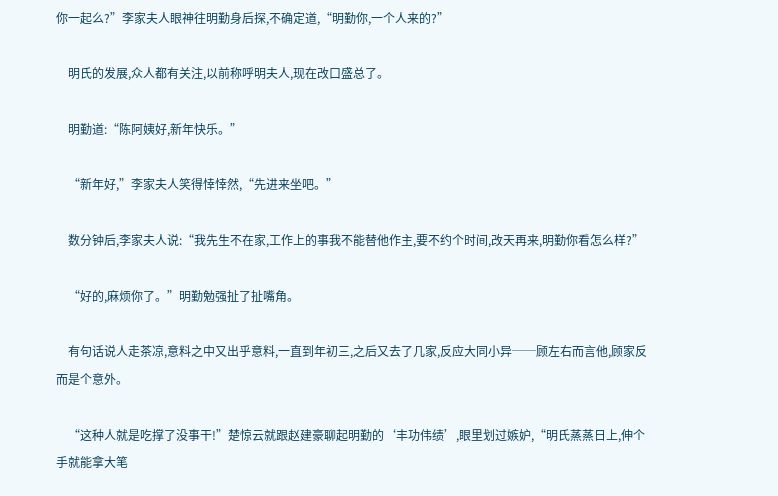你一起么?”李家夫人眼神往明勤身后探,不确定道,“明勤你,一个人来的?”

    明氏的发展,众人都有关注,以前称呼明夫人,现在改口盛总了。

    明勤道:“陈阿姨好,新年快乐。”

    “新年好,”李家夫人笑得悻悻然,“先进来坐吧。”

    数分钟后,李家夫人说:“我先生不在家,工作上的事我不能替他作主,要不约个时间,改天再来,明勤你看怎么样?”

    “好的,麻烦你了。”明勤勉强扯了扯嘴角。

    有句话说人走茶凉,意料之中又出乎意料,一直到年初三,之后又去了几家,反应大同小异──顾左右而言他,顾家反而是个意外。

    “这种人就是吃撑了没事干!”楚惊云就跟赵建豪聊起明勤的‘丰功伟绩’,眼里划过嫉妒,“明氏蒸蒸日上,伸个手就能拿大笔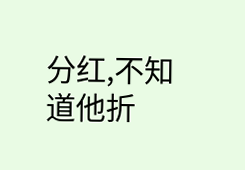分红,不知道他折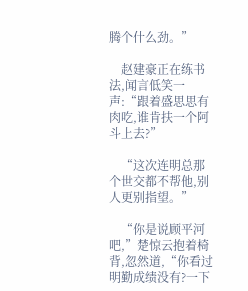腾个什么劲。”

    赵建豪正在练书法,闻言低笑一声:“跟着盛思思有肉吃,谁肯扶一个阿斗上去?”

    “这次连明总那个世交都不帮他,别人更别指望。”

    “你是说顾平河吧,”楚惊云抱着椅背,忽然道,“你看过明勤成绩没有?一下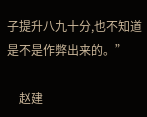子提升八九十分,也不知道是不是作弊出来的。”

    赵建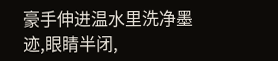豪手伸进温水里洗净墨迹,眼睛半闭,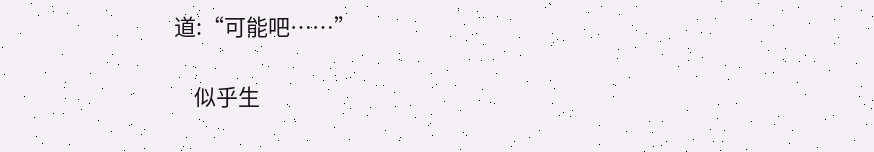道:“可能吧……”

    似乎生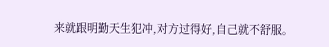来就跟明勤天生犯冲,对方过得好,自己就不舒服。